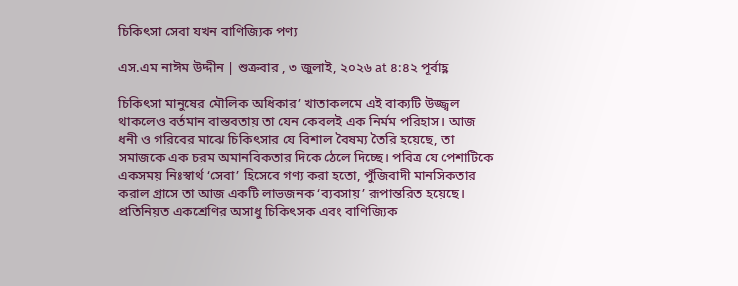চিকিৎসা সেবা যখন বাণিজ্যিক পণ্য

এস.এম নাঈম উদ্দীন | শুক্রবার , ৩ জুলাই, ২০২৬ at ৪:৪২ পূর্বাহ্ণ

চিকিৎসা মানুষের মৌলিক অধিকার’ খাতাকলমে এই বাক্যটি উজ্জ্বল থাকলেও বর্তমান বাস্তবতায় তা যেন কেবলই এক নির্মম পরিহাস। আজ ধনী ও গরিবের মাঝে চিকিৎসার যে বিশাল বৈষম্য তৈরি হয়েছে, তা সমাজকে এক চরম অমানবিকতার দিকে ঠেলে দিচ্ছে। পবিত্র যে পেশাটিকে একসময় নিঃস্বার্থ ‘সেবা’ হিসেবে গণ্য করা হতো, পুঁজিবাদী মানসিকতার করাল গ্রাসে তা আজ একটি লাভজনক ‘ব্যবসায়’ রূপান্তরিত হয়েছে। প্রতিনিয়ত একশ্রেণির অসাধু চিকিৎসক এবং বাণিজ্যিক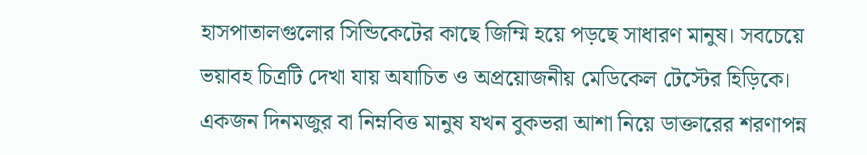হাসপাতালগুলোর সিন্ডিকেটের কাছে জিম্মি হয়ে পড়ছে সাধারণ মানুষ। সবচেয়ে ভয়াবহ চিত্রটি দেখা যায় অযাচিত ও অপ্রয়োজনীয় মেডিকেল টেস্টের হিড়িকে। একজন দিনমজুর বা নিম্নবিত্ত মানুষ যখন বুকভরা আশা নিয়ে ডাক্তারের শরণাপন্ন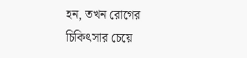হন, তখন রোগের চিকিৎসার চেয়ে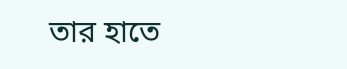তার হাতে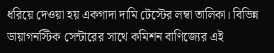ধরিয়ে দেওয়া হয় একগাদা দামি টেস্টের লম্বা তালিকা। বিভিন্ন ডায়াগনস্টিক সেন্টারের সাথে কমিশন বাণিজ্যের এই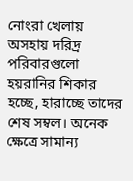নোংরা খেলায় অসহায় দরিদ্র পরিবারগুলো হয়রানির শিকার হচ্ছে, হারাচ্ছে তাদের শেষ সম্বল। অনেক ক্ষেত্রে সামান্য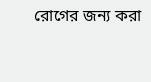রোগের জন্য করা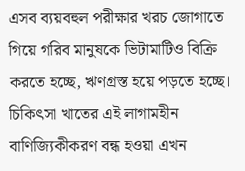এসব ব্যয়বহুল পরীক্ষার খরচ জোগাতে গিয়ে গরিব মানুষকে ভিটামাটিও বিক্রি করতে হচ্ছে, ঋণগ্রস্ত হয়ে পড়তে হচ্ছে। চিকিৎসা খাতের এই লাগামহীন বাণিজ্যিকীকরণ বন্ধ হওয়া এখন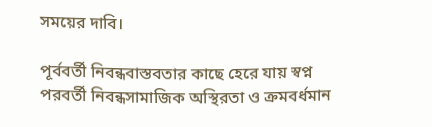সময়ের দাবি।

পূর্ববর্তী নিবন্ধবাস্তবতার কাছে হেরে যায় স্বপ্ন
পরবর্তী নিবন্ধসামাজিক অস্থিরতা ও ক্রমবর্ধমান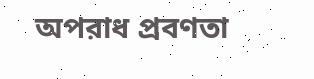অপরাধ প্রবণতা